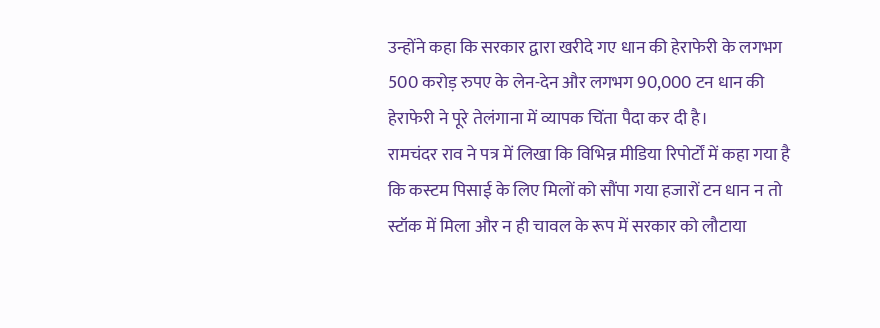उन्होंने कहा कि सरकार द्वारा खरीदे गए धान की हेराफेरी के लगभग 500 करोड़ रुपए के लेन-देन और लगभग 90,000 टन धान की हेराफेरी ने पूरे तेलंगाना में व्यापक चिंता पैदा कर दी है।
रामचंदर राव ने पत्र में लिखा कि विभिन्न मीडिया रिपोर्टों में कहा गया है कि कस्टम पिसाई के लिए मिलों को सौंपा गया हजारों टन धान न तो स्टॉक में मिला और न ही चावल के रूप में सरकार को लौटाया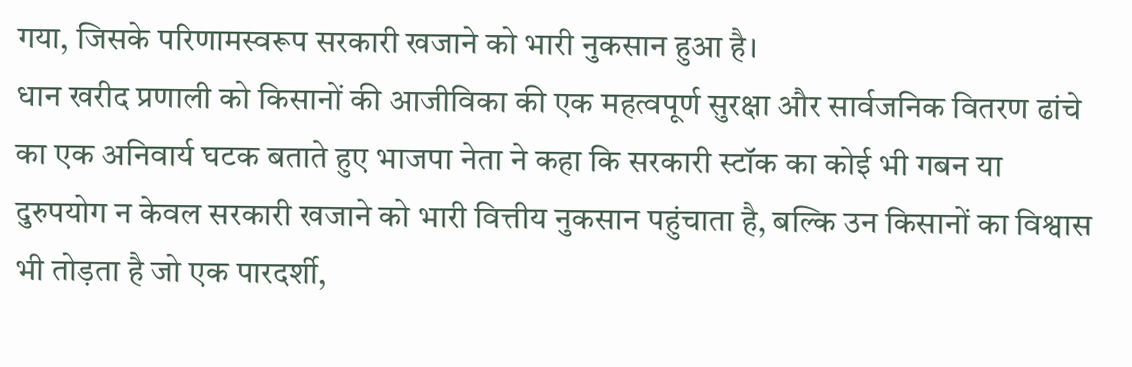गया, जिसके परिणामस्वरूप सरकारी खजाने को भारी नुकसान हुआ है।
धान खरीद प्रणाली को किसानों की आजीविका की एक महत्वपूर्ण सुरक्षा और सार्वजनिक वितरण ढांचे का एक अनिवार्य घटक बताते हुए भाजपा नेता ने कहा कि सरकारी स्टॉक का कोई भी गबन या दुरुपयोग न केवल सरकारी खजाने को भारी वित्तीय नुकसान पहुंचाता है, बल्कि उन किसानों का विश्वास भी तोड़ता है जो एक पारदर्शी,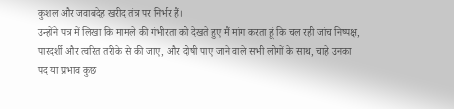कुशल और जवाबदेह खरीद तंत्र पर निर्भर हैं।
उन्होंने पत्र में लिखा कि मामले की गंभीरता को देखते हुए मैं मांग करता हूं कि चल रही जांच निष्पक्ष, पारदर्शी और त्वरित तरीके से की जाए, और दोषी पाए जाने वाले सभी लोगों के साथ, चाहे उनका पद या प्रभाव कुछ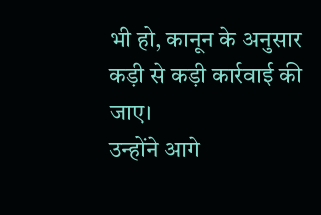भी हो, कानून के अनुसार कड़ी से कड़ी कार्रवाई की जाए।
उन्होंने आगे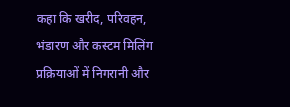कहा कि खरीद, परिवहन, भंडारण और कस्टम मिलिंग प्रक्रियाओं में निगरानी और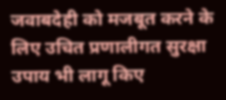जवाबदेही को मजबूत करने के लिए उचित प्रणालीगत सुरक्षा उपाय भी लागू किए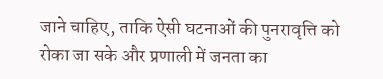जाने चाहिए, ताकि ऐसी घटनाओं की पुनरावृत्ति को रोका जा सके और प्रणाली में जनता का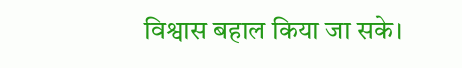विश्वास बहाल किया जा सके।